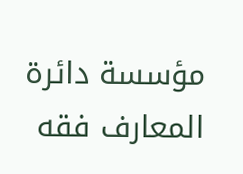مؤسسة دائرة المعارف فقه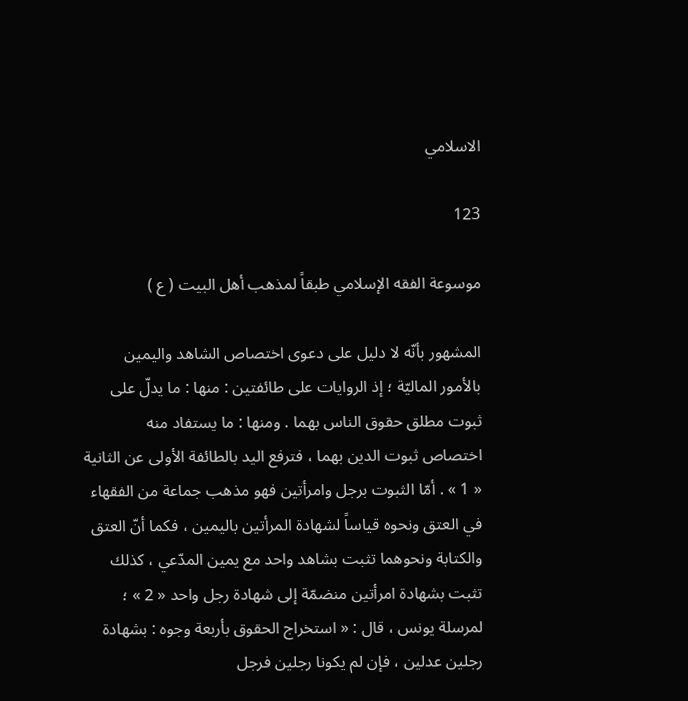الاسلامي

123

موسوعة الفقه الإسلامي طبقاً لمذهب أهل البيت ( ع )

المشهور بأنّه لا دليل على دعوى اختصاص الشاهد واليمين بالأمور الماليّة ؛ إذ الروايات على طائفتين : منها : ما يدلّ على ثبوت مطلق حقوق الناس بهما . ومنها : ما يستفاد منه اختصاص ثبوت الدين بهما ، فترفع اليد بالطائفة الأولى عن الثانية « 1 » . أمّا الثبوت برجل وامرأتين فهو مذهب جماعة من الفقهاء في العتق ونحوه قياساً لشهادة المرأتين باليمين ، فكما أنّ العتق والكتابة ونحوهما تثبت بشاهد واحد مع يمين المدّعي ، كذلك تثبت بشهادة امرأتين منضمّة إلى شهادة رجل واحد « 2 » ؛ لمرسلة يونس ، قال : « استخراج الحقوق بأربعة وجوه : بشهادة رجلين عدلين ، فإن لم يكونا رجلين فرجل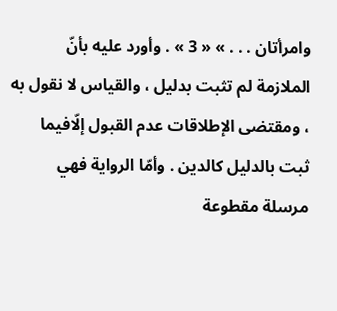وامرأتان . . . » « 3 » . وأورد عليه بأنّ الملازمة لم تثبت بدليل ، والقياس لا نقول به ، ومقتضى الإطلاقات عدم القبول إلّافيما ثبت بالدليل كالدين . وأمّا الرواية فهي مرسلة مقطوعة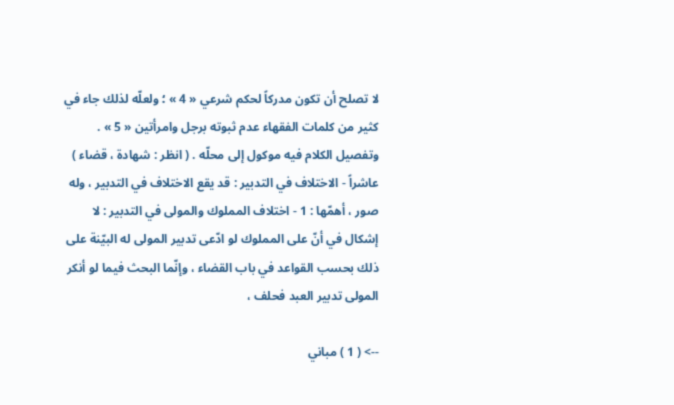لا تصلح أن تكون مدركاً لحكم شرعي « 4 » ؛ ولعلّه لذلك جاء في كثير من كلمات الفقهاء عدم ثبوته برجل وامرأتين « 5 » . وتفصيل الكلام فيه موكول إلى محلّه . ( انظر : شهادة ، قضاء ) عاشراً - الاختلاف في التدبير : قد يقع الاختلاف في التدبير ، وله صور ، أهمّها : 1 - اختلاف المملوك والمولى في التدبير : لا إشكال في أنّ على المملوك لو ادّعى تدبير المولى له البيّنة على ذلك بحسب القواعد في باب القضاء ، وإنّما البحث فيما لو أنكر المولى تدبير العبد فحلف ،

--> ( 1 ) مباني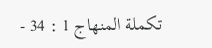تكملة المنهاج 1 : 34 -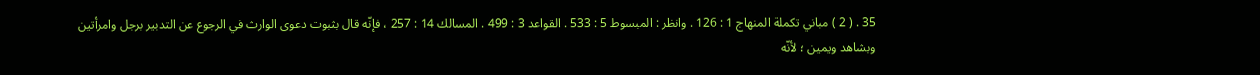35 . ( 2 ) مباني تكملة المنهاج 1 : 126 . وانظر : المبسوط 5 : 533 . القواعد 3 : 499 . المسالك 14 : 257 ، فإنّه قال بثبوت دعوى الوارث في الرجوع عن التدبير برجل وامرأتين وبشاهد ويمين ؛ لأنّه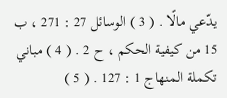يدّعي مالًا . ( 3 ) الوسائل 27 : 271 ، ب 15 من كيفية الحكم ، ح 2 . ( 4 ) مباني تكملة المنهاج 1 : 127 . ( 5 )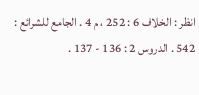انظر : الخلاف 6 : 252 ، م 4 . الجامع للشرائع : 542 . الدروس 2 : 136 - 137 .